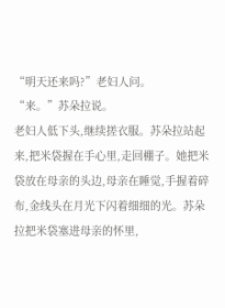“明天还来吗?”老妇人问。
“来。”苏朵拉说。
老妇人低下头,继续搓衣服。苏朵拉站起来,把米袋握在手心里,走回棚子。她把米袋放在母亲的头边,母亲在睡觉,手握着碎布,金线头在月光下闪着细细的光。苏朵拉把米袋塞进母亲的怀里,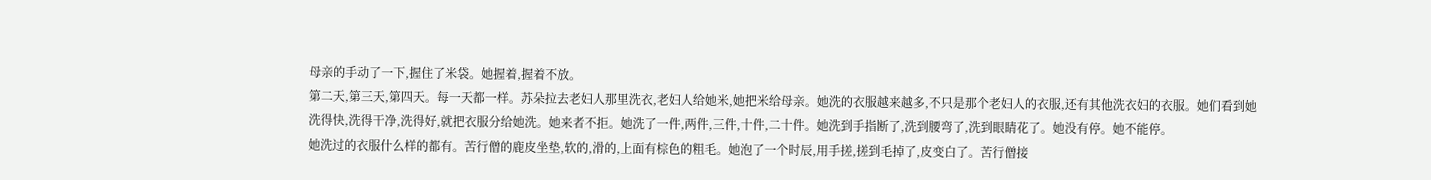母亲的手动了一下,握住了米袋。她握着,握着不放。
第二天,第三天,第四天。每一天都一样。苏朵拉去老妇人那里洗衣,老妇人给她米,她把米给母亲。她洗的衣服越来越多,不只是那个老妇人的衣服,还有其他洗衣妇的衣服。她们看到她洗得快,洗得干净,洗得好,就把衣服分给她洗。她来者不拒。她洗了一件,两件,三件,十件,二十件。她洗到手指断了,洗到腰弯了,洗到眼睛花了。她没有停。她不能停。
她洗过的衣服什么样的都有。苦行僧的鹿皮坐垫,软的,滑的,上面有棕色的粗毛。她泡了一个时辰,用手搓,搓到毛掉了,皮变白了。苦行僧接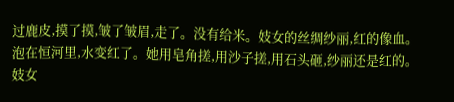过鹿皮,摸了摸,皱了皱眉,走了。没有给米。妓女的丝绸纱丽,红的像血。泡在恒河里,水变红了。她用皂角搓,用沙子搓,用石头砸,纱丽还是红的。妓女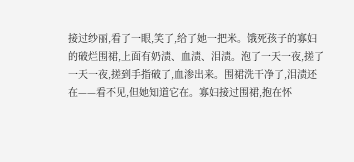接过纱丽,看了一眼,笑了,给了她一把米。饿死孩子的寡妇的破烂围裙,上面有奶渍、血渍、泪渍。泡了一天一夜,搓了一天一夜,搓到手指破了,血渗出来。围裙洗干净了,泪渍还在——看不见,但她知道它在。寡妇接过围裙,抱在怀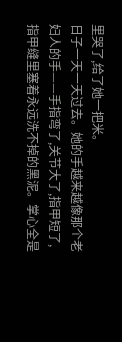里哭了,给了她一把米。
日子一天一天过去。她的手越来越像那个老妇人的手——手指弯了,关节大了,指甲短了,指甲缝里塞着永远洗不掉的黑泥。掌心全是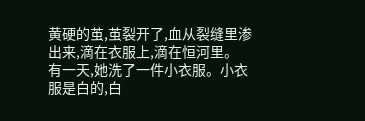黄硬的茧,茧裂开了,血从裂缝里渗出来,滴在衣服上,滴在恒河里。
有一天,她洗了一件小衣服。小衣服是白的,白